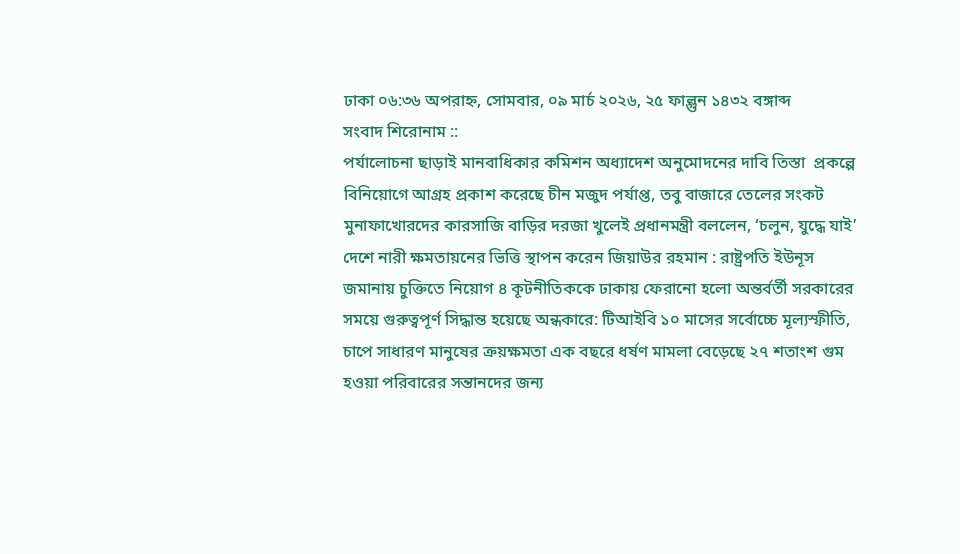ঢাকা ০৬:৩৬ অপরাহ্ন, সোমবার, ০৯ মার্চ ২০২৬, ২৫ ফাল্গুন ১৪৩২ বঙ্গাব্দ
সংবাদ শিরোনাম ::
পর্যালোচনা ছাড়াই মানবাধিকার কমিশন অধ্যাদেশ অনুমোদনের দাবি তিস্তা  প্রকল্পে বিনিয়োগে আগ্রহ প্রকাশ করেছে চীন মজুদ পর্যাপ্ত, তবু বাজারে তেলের সংকট  মুনাফাখোরদের কারসাজি বাড়ির দরজা খুলেই প্রধানমন্ত্রী বললেন, ‘চলুন, যুদ্ধে যাই’ দেশে নারী ক্ষমতায়নের ভিত্তি স্থাপন করেন জিয়াউর রহমান : রাষ্ট্রপতি ইউনূস জমানায় চুক্তিতে নিয়োগ ৪ কূটনীতিককে ঢাকায় ফেরানো হলো অন্তর্বর্তী সরকারের সময়ে গুরুত্বপূর্ণ সিদ্ধান্ত হয়েছে অন্ধকারে: টিআইবি ১০ মাসের সর্বোচ্চে মূল্যস্ফীতি, চাপে সাধারণ মানুষের ক্রয়ক্ষমতা এক বছরে ধর্ষণ মামলা বেড়েছে ২৭ শতাংশ গুম হওয়া পরিবারের সন্তানদের জন্য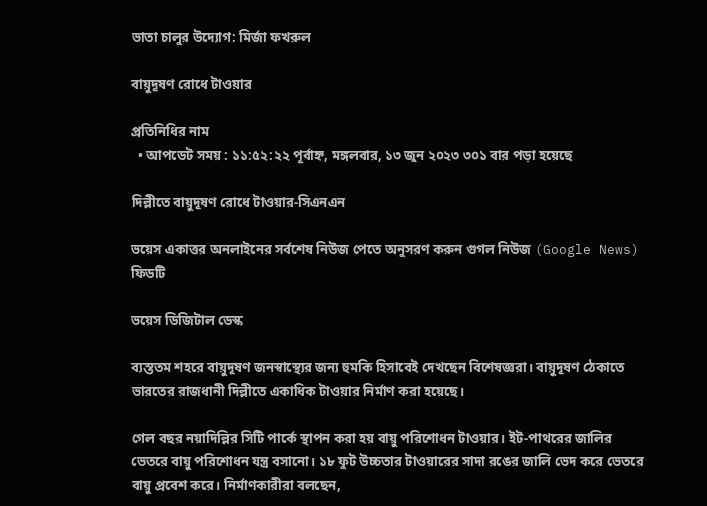ভাতা চালুর উদ্যোগ: মির্জা ফখরুল

বায়ুদূষণ রোধে টাওয়ার

প্রতিনিধির নাম
  • আপডেট সময় : ১১:৫২:২২ পূর্বাহ্ন, মঙ্গলবার, ১৩ জুন ২০২৩ ৩০১ বার পড়া হয়েছে

দিল্লীতে বায়ুদূষণ রোধে টাওয়ার-সিএনএন

ভয়েস একাত্তর অনলাইনের সর্বশেষ নিউজ পেতে অনুসরণ করুন গুগল নিউজ (Google News) ফিডটি

ভয়েস ডিজিটাল ডেস্ক

ব্যস্ততম শহরে বায়ুদূষণ জনস্বাস্থ্যের জন্য হুমকি হিসাবেই দেখছেন বিশেষজ্ঞরা। বায়ুদূষণ ঠেকাতে ভারতের রাজধানী দিল্লীতে একাধিক টাওয়ার নির্মাণ করা হয়েছে।

গেল বছর নয়াদিল্লির সিটি পার্কে স্থাপন করা হয় বায়ু পরিশোধন টাওয়ার। ইট-পাথরের জালির ভেতরে বায়ু পরিশোধন যন্ত্র বসানো। ১৮ ফুট উচ্চতার টাওয়ারের সাদা রঙের জালি ভেদ করে ভেতরে বায়ু প্রবেশ করে। নির্মাণকারীরা বলছেন,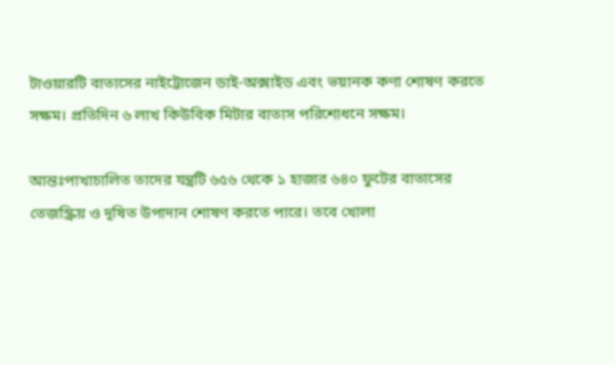টাওয়ারটি বাতাসের নাইট্রোজেন ডাই-অক্সাইড এবং ভয়ানক কণা শোষণ করতে সক্ষম। প্রতিদিন ৬ লাখ কিউবিক মিটার বাতাস পরিশোধনে সক্ষম।

আন্তঃপাখাচালিত তাদের যন্ত্রটি ৬৫৬ থেকে ১ হাজার ৬৪০ ফুটের বাতাসের তেজস্ক্রিয় ও দূষিত উপাদান শোষণ করতে পারে। তবে খোলা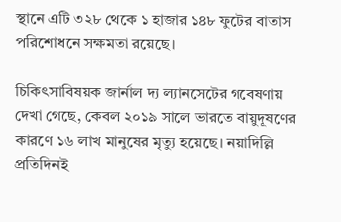স্থানে এটি ৩২৮ থেকে ১ হাজার ১৪৮ ফুটের বাতাস পরিশোধনে সক্ষমতা রয়েছে।

চিকিৎসাবিষয়ক জার্নাল দ্য ল্যানসেটের গবেষণায় দেখা গেছে, কেবল ২০১৯ সালে ভারতে বায়ুদূষণের কারণে ১৬ লাখ মানুষের মৃত্যু হয়েছে। নয়াদিল্লি প্রতিদিনই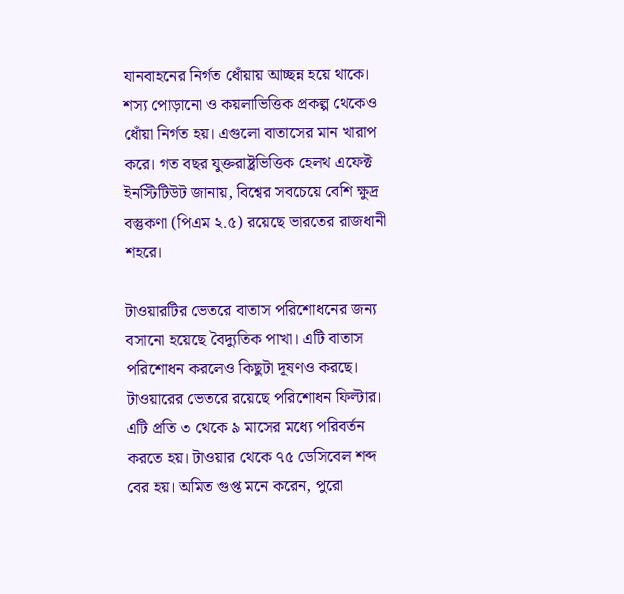যানবাহনের নির্গত ধোঁয়ায় আচ্ছন্ন হয়ে থাকে। শস্য পোড়ানো ও কয়লাভিত্তিক প্রকল্প থেকেও ধোঁয়া নির্গত হয়। এগুলো বাতাসের মান খারাপ করে। গত বছর যুক্তরাষ্ট্রভিত্তিক হেলথ এফেক্ট ইনস্টিটিউট জানায়, বিশ্বের সবচেয়ে বেশি ক্ষুদ্র বস্তুকণা (পিএম ২.৫) রয়েছে ভারতের রাজধানী শহরে।

টাওয়ারটির ভেতরে বাতাস পরিশোধনের জন্য বসানো হয়েছে বৈদ্যুতিক পাখা। এটি বাতাস পরিশোধন করলেও কিছুটা দূষণও করছে। টাওয়ারের ভেতরে রয়েছে পরিশোধন ফিল্টার। এটি প্রতি ৩ থেকে ৯ মাসের মধ্যে পরিবর্তন করতে হয়। টাওয়ার থেকে ৭৫ ডেসিবেল শব্দ বের হয়। অমিত গুপ্ত মনে করেন, পুরো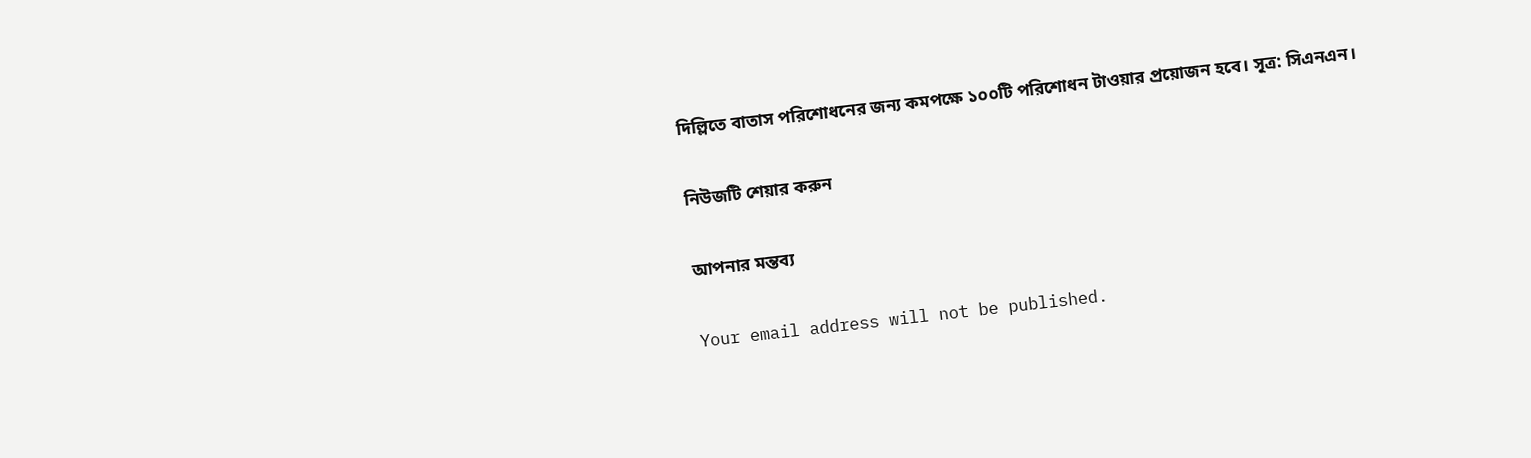দিল্লিতে বাতাস পরিশোধনের জন্য কমপক্ষে ১০০টি পরিশোধন টাওয়ার প্রয়োজন হবে। সূত্র: সিএনএন।

নিউজটি শেয়ার করুন

আপনার মন্তব্য

Your email address will not be published.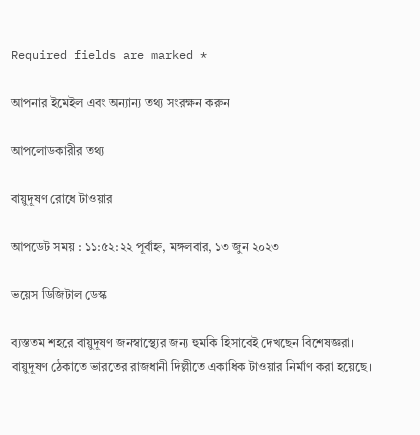Required fields are marked *

আপনার ইমেইল এবং অন্যান্য তথ্য সংরক্ষন করুন

আপলোডকারীর তথ্য

বায়ুদূষণ রোধে টাওয়ার

আপডেট সময় : ১১:৫২:২২ পূর্বাহ্ন, মঙ্গলবার, ১৩ জুন ২০২৩

ভয়েস ডিজিটাল ডেস্ক

ব্যস্ততম শহরে বায়ুদূষণ জনস্বাস্থ্যের জন্য হুমকি হিসাবেই দেখছেন বিশেষজ্ঞরা। বায়ুদূষণ ঠেকাতে ভারতের রাজধানী দিল্লীতে একাধিক টাওয়ার নির্মাণ করা হয়েছে।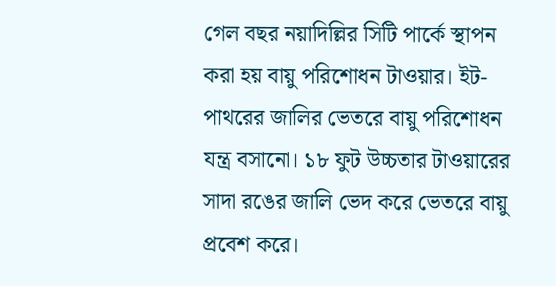গেল বছর নয়াদিল্লির সিটি পার্কে স্থাপন করা হয় বায়ু পরিশোধন টাওয়ার। ইট-পাথরের জালির ভেতরে বায়ু পরিশোধন যন্ত্র বসানো। ১৮ ফুট উচ্চতার টাওয়ারের সাদা রঙের জালি ভেদ করে ভেতরে বায়ু প্রবেশ করে।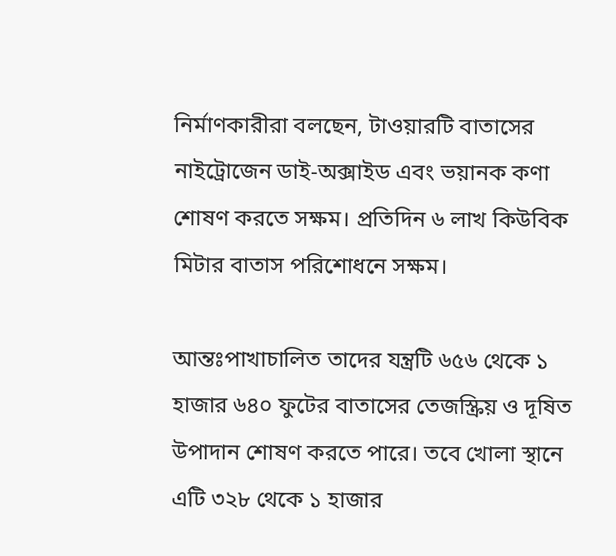নির্মাণকারীরা বলছেন, টাওয়ারটি বাতাসের নাইট্রোজেন ডাই-অক্সাইড এবং ভয়ানক কণা শোষণ করতে সক্ষম। প্রতিদিন ৬ লাখ কিউবিক মিটার বাতাস পরিশোধনে সক্ষম।

আন্তঃপাখাচালিত তাদের যন্ত্রটি ৬৫৬ থেকে ১ হাজার ৬৪০ ফুটের বাতাসের তেজস্ক্রিয় ও দূষিত উপাদান শোষণ করতে পারে। তবে খোলা স্থানে এটি ৩২৮ থেকে ১ হাজার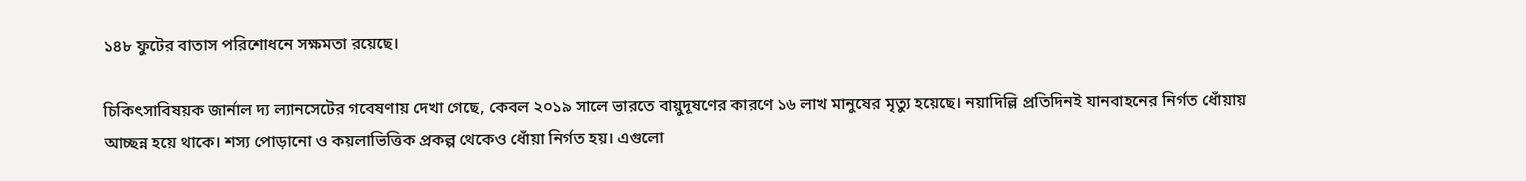১৪৮ ফুটের বাতাস পরিশোধনে সক্ষমতা রয়েছে।

চিকিৎসাবিষয়ক জার্নাল দ্য ল্যানসেটের গবেষণায় দেখা গেছে, কেবল ২০১৯ সালে ভারতে বায়ুদূষণের কারণে ১৬ লাখ মানুষের মৃত্যু হয়েছে। নয়াদিল্লি প্রতিদিনই যানবাহনের নির্গত ধোঁয়ায় আচ্ছন্ন হয়ে থাকে। শস্য পোড়ানো ও কয়লাভিত্তিক প্রকল্প থেকেও ধোঁয়া নির্গত হয়। এগুলো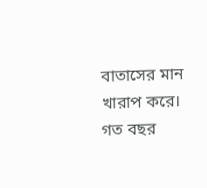বাতাসের মান খারাপ করে। গত বছর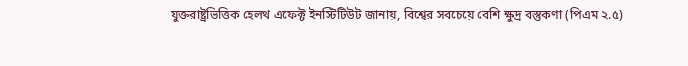যুক্তরাষ্ট্রভিত্তিক হেলথ এফেক্ট ইনস্টিটিউট জানায়, বিশ্বের সবচেয়ে বেশি ক্ষুদ্র বস্তুকণা (পিএম ২.৫)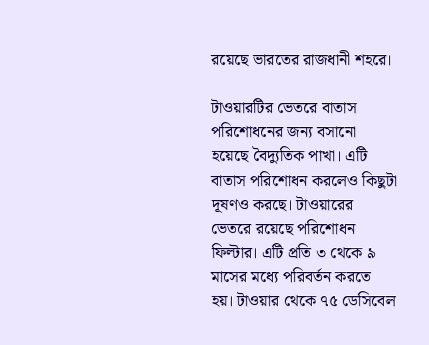রয়েছে ভারতের রাজধানী শহরে।

টাওয়ারটির ভেতরে বাতাস পরিশোধনের জন্য বসানো হয়েছে বৈদ্যুতিক পাখা। এটি বাতাস পরিশোধন করলেও কিছুটা দূষণও করছে। টাওয়ারের ভেতরে রয়েছে পরিশোধন ফিল্টার। এটি প্রতি ৩ থেকে ৯ মাসের মধ্যে পরিবর্তন করতে হয়। টাওয়ার থেকে ৭৫ ডেসিবেল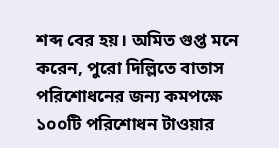শব্দ বের হয়। অমিত গুপ্ত মনে করেন, পুরো দিল্লিতে বাতাস পরিশোধনের জন্য কমপক্ষে ১০০টি পরিশোধন টাওয়ার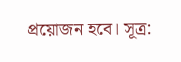প্রয়োজন হবে। সূত্র: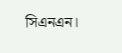সিএনএন।